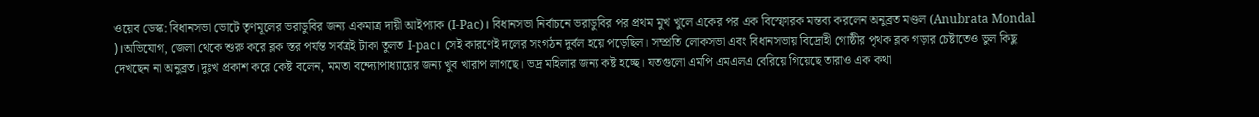ওয়েব ডেস্ক: বিধানসভা ভোটে তৃণমূলের ভরাডুবির জন্য একমাত্র দায়ী আইপ্যাক (I-Pac)। বিধানসভা নির্বাচনে ভরাডুবির পর প্রথম মুখ খুলে একের পর এক বিস্ফোরক মন্তব্য করলেন অনুব্রত মণ্ডল (Anubrata Mondal )।অভিযোগ, জেলা থেকে শুরু করে ব্লক স্তর পর্যন্ত সর্বত্রই টাকা তুলত I-pac। সেই কারণেই দলের সংগঠন দুর্বল হয়ে পড়েছিল। সম্প্রতি লোকসভা এবং বিধানসভায় বিদ্রোহী গোষ্ঠীর পৃথক ব্লক গড়ার চেষ্টাতেও ভুল কিছু দেখছেন না অনুব্রত।দুঃখ প্রকাশ করে কেষ্ট বলেন, মমতা বন্দ্যোপাধ্যায়ের জন্য খুব খারাপ লাগছে। ভদ্র মহিলার জন্য কষ্ট হচ্ছে। যতগুলো এমপি এমএলএ বেরিয়ে গিয়েছে তারাও এক কথা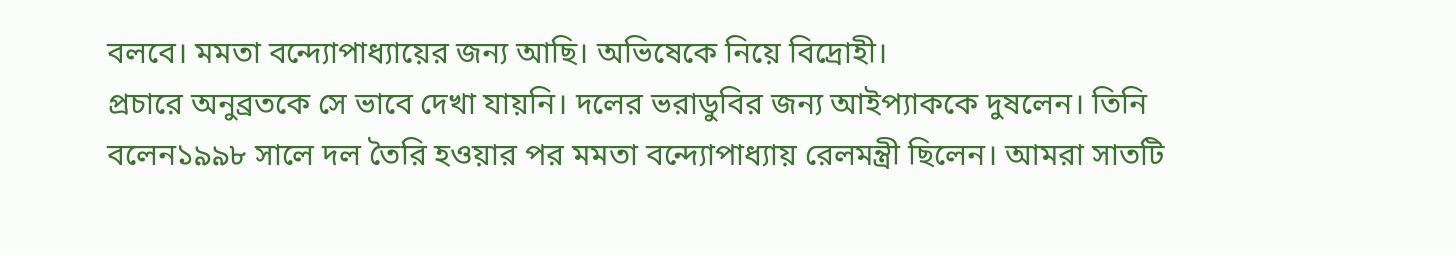বলবে। মমতা বন্দ্যোপাধ্যায়ের জন্য আছি। অভিষেকে নিয়ে বিদ্রোহী।
প্রচারে অনুব্রতকে সে ভাবে দেখা যায়নি। দলের ভরাডুবির জন্য আইপ্যাককে দুষলেন। তিনি বলেন১৯৯৮ সালে দল তৈরি হওয়ার পর মমতা বন্দ্যোপাধ্যায় রেলমন্ত্রী ছিলেন। আমরা সাতটি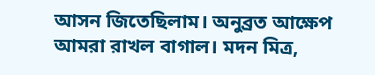আসন জিতেছিলাম। অনুব্রত আক্ষেপ আমরা রাখল বাগাল। মদন মিত্র,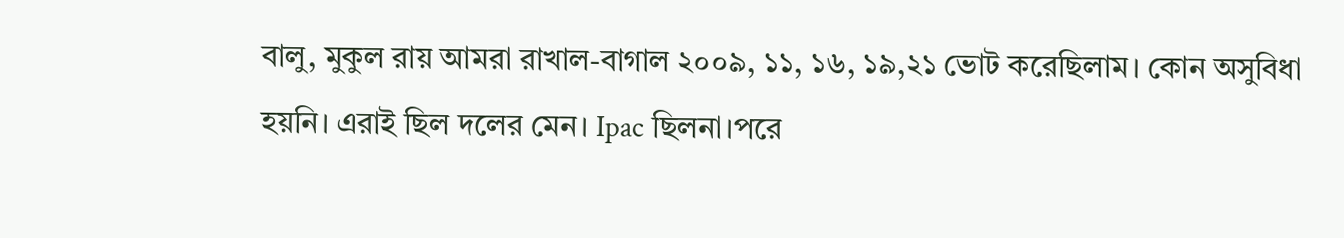বালু, মুকুল রায় আমরা রাখাল-বাগাল ২০০৯, ১১, ১৬, ১৯,২১ ভোট করেছিলাম। কোন অসুবিধা হয়নি। এরাই ছিল দলের মেন। Ipac ছিলনা।পরে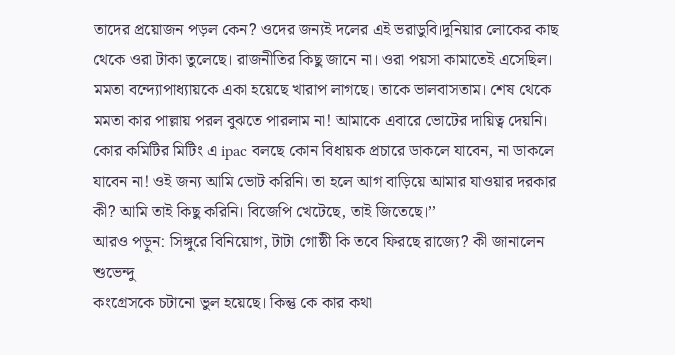তাদের প্রয়োজন পড়ল কেন? ওদের জন্যই দলের এই ভরাডুবি।দুনিয়ার লোকের কাছ থেকে ওরা টাকা তুলেছে। রাজনীতির কিছু জানে না। ওরা পয়সা কামাতেই এসেছিল। মমতা বন্দ্যোপাধ্যায়কে একা হয়েছে খারাপ লাগছে। তাকে ভালবাসতাম। শেষ থেকে মমতা কার পাল্লায় পরল বুঝতে পারলাম না! আমাকে এবারে ভোটের দায়িত্ব দেয়নি। কোর কমিটির মিটিং এ ipac বলছে কোন বিধায়ক প্রচারে ডাকলে যাবেন, না ডাকলে যাবেন না! ওই জন্য আমি ভোট করিনি। তা হলে আগ বাড়িয়ে আমার যাওয়ার দরকার কী? আমি তাই কিছু করিনি। বিজেপি খেটেছে, তাই জিতেছে।’’
আরও পড়ুন: সিঙ্গুরে বিনিয়োগ, টাটা গোষ্ঠী কি তবে ফিরছে রাজ্যে? কী জানালেন শুভেন্দু
কংগ্রেসকে চটানো ভুল হয়েছে। কিন্তু কে কার কথা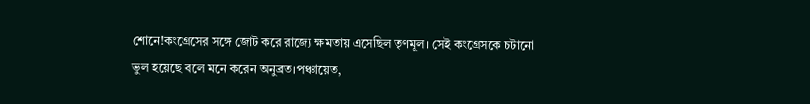শোনে!কংগ্রেসের সঙ্গে জোট করে রাজ্যে ক্ষমতায় এসেছিল তৃণমূল। সেই কংগ্রেসকে চটানো ভুল হয়েছে বলে মনে করেন অনুব্রত।পঞ্চায়েত,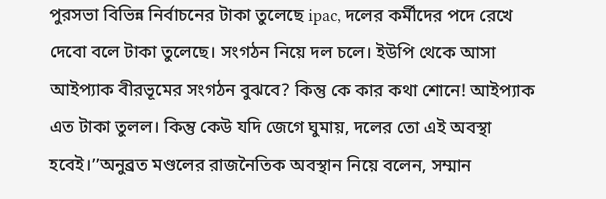পুরসভা বিভিন্ন নির্বাচনের টাকা তুলেছে ipac, দলের কর্মীদের পদে রেখে দেবো বলে টাকা তুলেছে। সংগঠন নিয়ে দল চলে। ইউপি থেকে আসা আইপ্যাক বীরভূমের সংগঠন বুঝবে? কিন্তু কে কার কথা শোনে! আইপ্যাক এত টাকা তুলল। কিন্তু কেউ যদি জেগে ঘুমায়, দলের তো এই অবস্থা হবেই।’’অনুব্রত মণ্ডলের রাজনৈতিক অবস্থান নিয়ে বলেন, সম্মান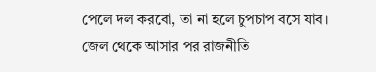পেলে দল করবো, তা না হলে চুপচাপ বসে যাব। জেল থেকে আসার পর রাজনীতি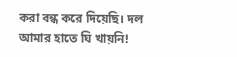করা বন্ধ করে দিয়েছি। দল আমার হাতে ঘি খায়নি!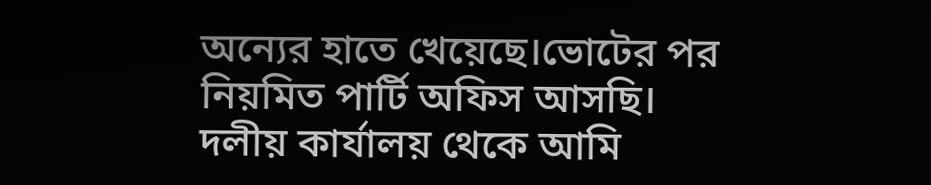অন্যের হাতে খেয়েছে।ভোটের পর নিয়মিত পার্টি অফিস আসছি। দলীয় কার্যালয় থেকে আমি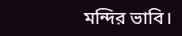মন্দির ভাবি।